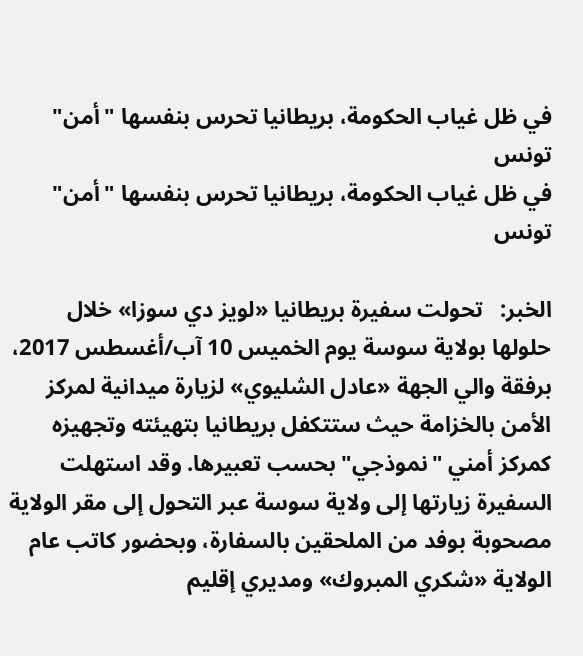في ظل غياب الحكومة، بريطانيا تحرس بنفسها "أمن" تونس
في ظل غياب الحكومة، بريطانيا تحرس بنفسها "أمن" تونس

الخبر:   تحولت سفيرة بريطانيا «لويز دي سوزا» خلال حلولها بولاية سوسة يوم الخميس 10 آب/أغسطس 2017، برفقة والي الجهة «عادل الشليوي» لزيارة ميدانية لمركز الأمن بالخزامة حيث ستتكفل بريطانيا بتهيئته وتجهيزه كمركز أمني "نموذجي" بحسب تعبيرها. وقد استهلت السفيرة زيارتها إلى ولاية سوسة عبر التحول إلى مقر الولاية مصحوبة بوفد من الملحقين بالسفارة، وبحضور كاتب عام الولاية «شكري المبروك» ومديري إقليم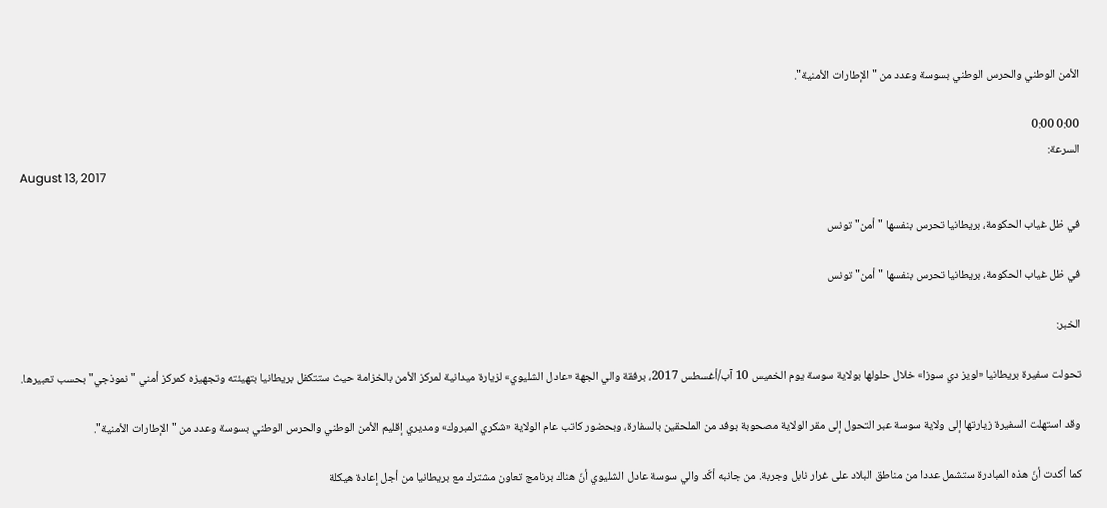الأمن الوطني والحرس الوطني بسوسة وعدد من "الإطارات الأمنية".

0:00 0:00
السرعة:
August 13, 2017

في ظل غياب الحكومة، بريطانيا تحرس بنفسها "أمن" تونس

في ظل غياب الحكومة، بريطانيا تحرس بنفسها "أمن" تونس

الخبر:

تحولت سفيرة بريطانيا «لويز دي سوزا» خلال حلولها بولاية سوسة يوم الخميس 10 آب/أغسطس 2017، برفقة والي الجهة «عادل الشليوي» لزيارة ميدانية لمركز الأمن بالخزامة حيث ستتكفل بريطانيا بتهيئته وتجهيزه كمركز أمني "نموذجي" بحسب تعبيرها.

وقد استهلت السفيرة زيارتها إلى ولاية سوسة عبر التحول إلى مقر الولاية مصحوبة بوفد من الملحقين بالسفارة، وبحضور كاتب عام الولاية «شكري المبروك» ومديري إقليم الأمن الوطني والحرس الوطني بسوسة وعدد من "الإطارات الأمنية".

كما أكدت أنّ هذه المبادرة ستشمل عددا من مناطق البلاد على غرار نابل وجربة. من جانبه أكّد والي سوسة عادل الشليوي أنّ هناك برنامج تعاون مشترك مع بريطانيا من أجل إعادة هيكلة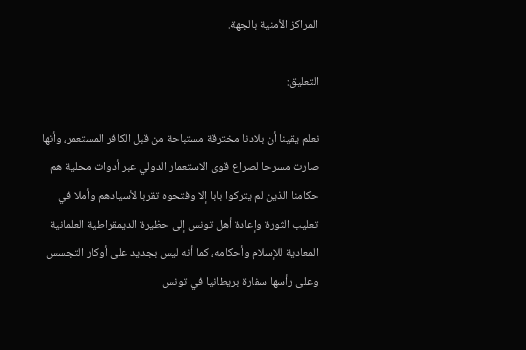المراكز الأمنية بالجهة.

التعليق:

نعلم يقينا أن بلادنا مخترقة مستباحة من قبل الكافر المستعمر، وأنها صارت مسرحا لصراع قوى الاستعمار الدولي عبر أدوات محلية هم حكامنا الذين لم يتركوا بابا إلا وفتحوه تقربا لأسيادهم وأملا في تعليب الثورة وإعادة أهل تونس إلى حظيرة الديمقراطية العلمانية المعادية للإسلام وأحكامه، كما أنه ليس بجديد على أوكار التجسس وعلى رأسها سفارة بريطانيا في تونس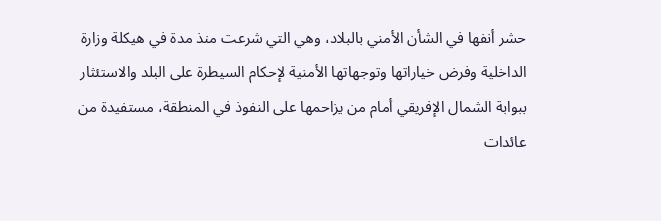حشر أنفها في الشأن الأمني بالبلاد، وهي التي شرعت منذ مدة في هيكلة وزارة الداخلية وفرض خياراتها وتوجهاتها الأمنية لإحكام السيطرة على البلد والاستئثار ببوابة الشمال الإفريقي أمام من يزاحمها على النفوذ في المنطقة، مستفيدة من عائدات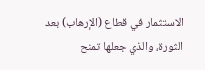الاستثمار في قطاع (الإرهاب) بعد الثورة، والذي جعلها تمنح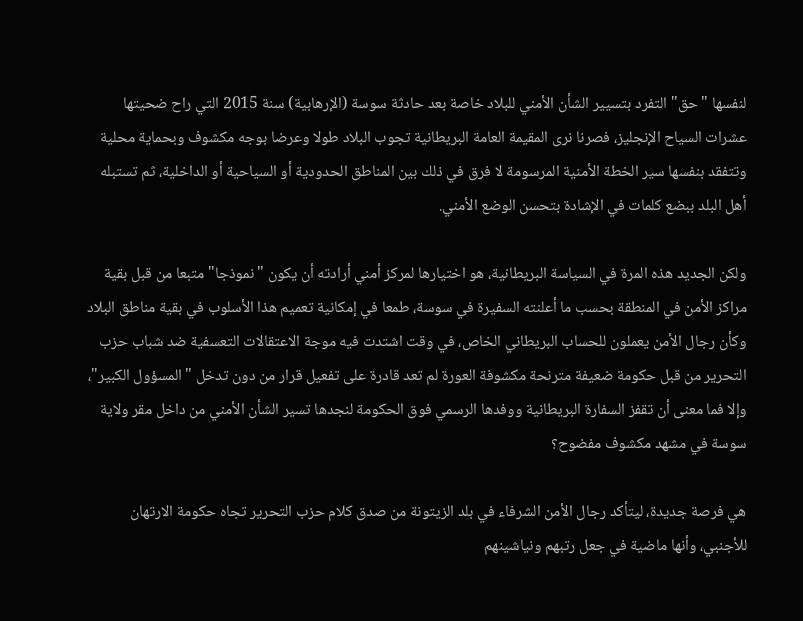لنفسها "حق" التفرد بتسيير الشأن الأمني للبلاد خاصة بعد حادثة سوسة (الإرهابية) سنة 2015 التي راح ضحيتها عشرات السياح الإنجليز، فصرنا نرى المقيمة العامة البريطانية تجوب البلاد طولا وعرضا بوجه مكشوف وبحماية محلية وتتفقد بنفسها سير الخطة الأمنية المرسومة لا فرق في ذلك بين المناطق الحدودية أو السياحية أو الداخلية، ثم تستبله أهل البلد ببضع كلمات في الإشادة بتحسن الوضع الأمني.

ولكن الجديد هذه المرة في السياسة البريطانية، هو اختيارها لمركز أمني أرادته أن يكون "نموذجا" متبعا من قبل بقية مراكز الأمن في المنطقة بحسب ما أعلنته السفيرة في سوسة، طمعا في إمكانية تعميم هذا الأسلوب في بقية مناطق البلاد وكأن رجال الأمن يعملون للحساب البريطاني الخاص، في وقت اشتدت فيه موجة الاعتقالات التعسفية ضد شباب حزب التحرير من قبل حكومة ضعيفة مترنحة مكشوفة العورة لم تعد قادرة على تفعيل قرار من دون تدخل "المسؤول الكبير"، وإلا فما معنى أن تقفز السفارة البريطانية ووفدها الرسمي فوق الحكومة لنجدها تسير الشأن الأمني من داخل مقر ولاية سوسة في مشهد مكشوف مفضوح؟

هي فرصة جديدة، ليتأكد رجال الأمن الشرفاء في بلد الزيتونة من صدق كلام حزب التحرير تجاه حكومة الارتهان للأجنبي، وأنها ماضية في جعل رتبهم ونياشينهم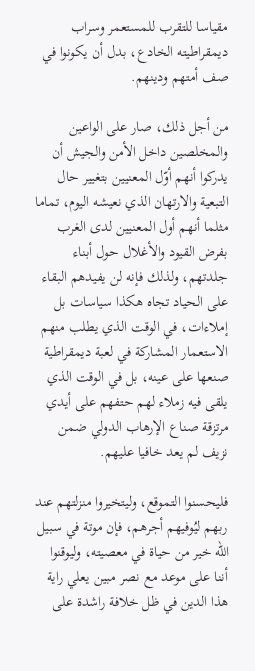مقياسا للتقرب للمستعمر وسراب ديمقراطيته الخادع، بدل أن يكونوا في صف أمتهم ودينهم.

من أجل ذلك، صار على الواعين والمخلصين داخل الأمن والجيش أن يدركوا أنهم أوّل المعنيين بتغيير حال التبعية والارتهان الذي نعيشه اليوم، تماما مثلما أنهم أول المعنيين لدى الغرب بفرض القيود والأغلال حول أبناء جلدتهم، ولذلك فإنه لن يفيدهم البقاء على الحياد تجاه هكذا سياسات بل إملاءات، في الوقت الذي يطلب منهم الاستعمار المشاركة في لعبة ديمقراطية صنعها على عينه، بل في الوقت الذي يلقى فيه زملاء لهم حتفهم على أيدي مرتزقة صناع الإرهاب الدولي ضمن نزيف لم يعد خافيا عليهم.

فليحسنوا التموقع، وليتخيروا منزلتهم عند ربهم ليُوفيهم أجرهم، فإن موتة في سبيل الله خير من حياة في معصيته، وليوقنوا أننا على موعد مع نصر مبين يعلي راية هذا الدين في ظل خلافة راشدة على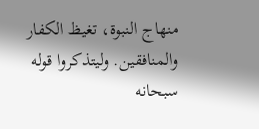منهاج النبوة، تغيظ الكفار والمنافقين. وليتذكروا قوله سبحانه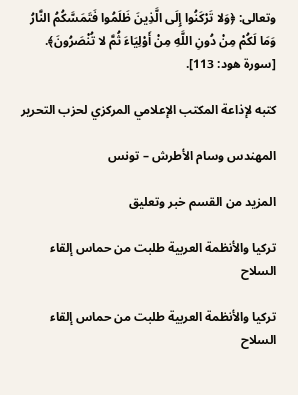وتعالى: ﴿وَلا تَرْكَنُوا إِلَى الَّذِينَ ظَلَمُوا فَتَمَسَّكُمُ النَّارُ وَمَا لَكُمْ مِنْ دُونِ اللَّهِ مِنْ أَوْلِيَاءَ ثُمَّ لا تُنْصَرُونَ﴾. [سورة هود: 113].

كتبه لإذاعة المكتب الإعلامي المركزي لحزب التحرير

المهندس وسام الأطرش – تونس

المزيد من القسم خبر وتعليق

تركيا والأنظمة العربية طلبت من حماس إلقاء السلاح

تركيا والأنظمة العربية طلبت من حماس إلقاء السلاح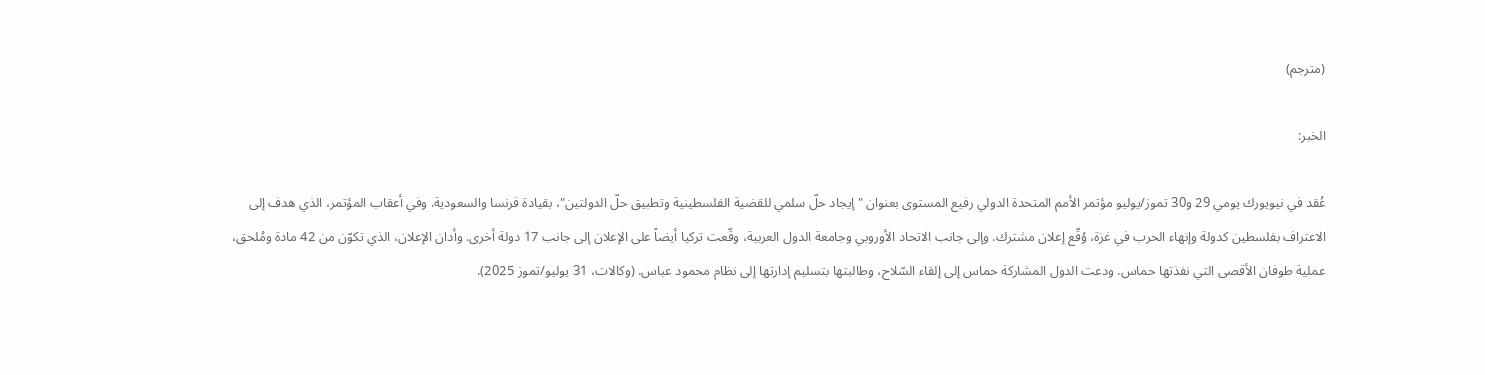(مترجم)

الخبر:

عُقد في نيويورك يومي 29 و30 تموز/يوليو مؤتمر الأمم المتحدة الدولي رفيع المستوى بعنوان "إيجاد حلّ سلمي للقضية الفلسطينية وتطبيق حلّ الدولتين"، بقيادة فرنسا والسعودية. وفي أعقاب المؤتمر، الذي هدف إلى الاعتراف بفلسطين كدولة وإنهاء الحرب في غزة، وُقّع إعلان مشترك. وإلى جانب الاتحاد الأوروبي وجامعة الدول العربية، وقّعت تركيا أيضاً على الإعلان إلى جانب 17 دولة أخرى. وأدان الإعلان، الذي تكوّن من 42 مادة ومُلحق، عملية طوفان الأقصى التي نفذتها حماس. ودعت الدول المشاركة حماس إلى إلقاء السّلاح، وطالبتها بتسليم إدارتها إلى نظام محمود عباس. (وكالات، 31 يوليو/تموز 2025).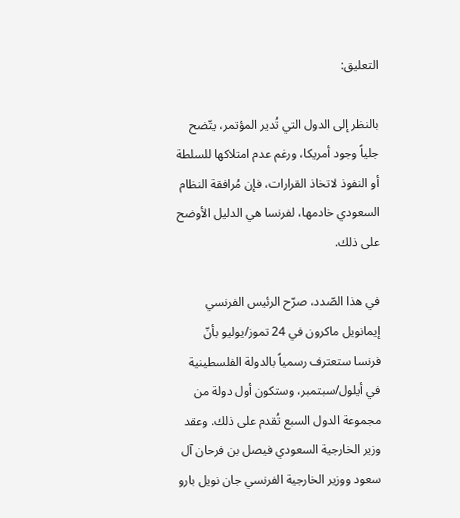التعليق:

بالنظر إلى الدول التي تُدير المؤتمر، يتّضح جلياً وجود أمريكا، ورغم عدم امتلاكها للسلطة أو النفوذ لاتخاذ القرارات، فإن مُرافقة النظام السعودي خادمها، لفرنسا هي الدليل الأوضح على ذلك.

في هذا الصّدد، صرّح الرئيس الفرنسي إيمانويل ماكرون في 24 تموز/يوليو بأنّ فرنسا ستعترف رسمياً بالدولة الفلسطينية في أيلول/سبتمبر، وستكون أول دولة من مجموعة الدول السبع تُقدم على ذلك. وعقد وزير الخارجية السعودي فيصل بن فرحان آل سعود ووزير الخارجية الفرنسي جان نويل بارو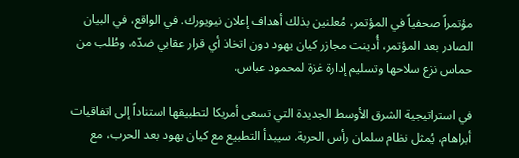مؤتمراً صحفياً في المؤتمر، مُعلنين بذلك أهداف إعلان نيويورك. في الواقع، في البيان الصادر بعد المؤتمر، أُدينت مجازر كيان يهود دون اتخاذ أي قرار عقابي ضدّه، وطُلب من حماس نزع سلاحها وتسليم إدارة غزة لمحمود عباس.

في استراتيجية الشرق الأوسط الجديدة التي تسعى أمريكا لتطبيقها استناداً إلى اتفاقيات أبراهام، يُمثل نظام سلمان رأس الحربة. سيبدأ التطبيع مع كيان يهود بعد الحرب، مع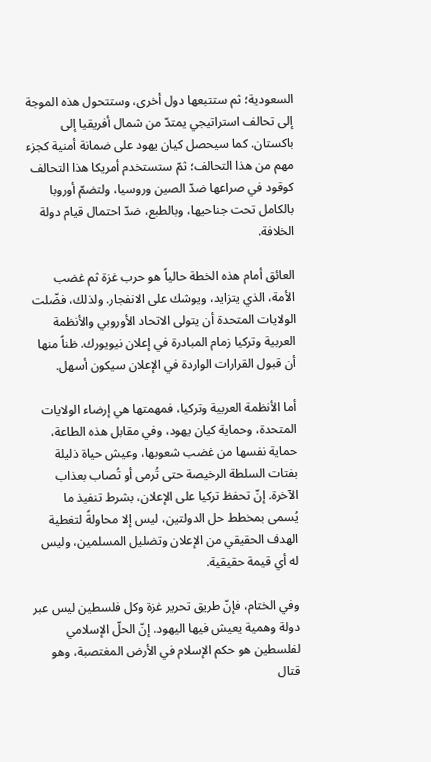السعودية؛ ثم ستتبعها دول أخرى، وستتحول هذه الموجة إلى تحالف استراتيجي يمتدّ من شمال أفريقيا إلى باكستان. كما سيحصل كيان يهود على ضمانة أمنية كجزء مهم من هذا التحالف؛ ثمّ ستستخدم أمريكا هذا التحالف كوقود في صراعها ضدّ الصين وروسيا، ولتضمّ أوروبا بالكامل تحت جناحيها، وبالطبع، ضدّ احتمال قيام دولة الخلافة.

العائق أمام هذه الخطة حالياً هو حرب غزة ثم غضب الأمة، الذي يتزايد، ويوشك على الانفجار. ولذلك، فضّلت الولايات المتحدة أن يتولى الاتحاد الأوروبي والأنظمة العربية وتركيا زمام المبادرة في إعلان نيويورك. ظناً منها أن قبول القرارات الواردة في الإعلان سيكون أسهل.

أما الأنظمة العربية وتركيا، فمهمتها هي إرضاء الولايات المتحدة، وحماية كيان يهود، وفي مقابل هذه الطاعة، حماية نفسها من غضب شعوبها، وعيش حياة ذليلة بفتات السلطة الرخيصة حتى تُرمى أو تُصاب بعذاب الآخرة. إنّ تحفظ تركيا على الإعلان، بشرط تنفيذ ما يُسمى بمخطط حل الدولتين، ليس إلا محاولةً لتغطية الهدف الحقيقي من الإعلان وتضليل المسلمين، وليس له أي قيمة حقيقية.

وفي الختام، فإنّ طريق تحرير غزة وكل فلسطين ليس عبر دولة وهمية يعيش فيها اليهود. إنّ الحلّ الإسلامي لفلسطين هو حكم الإسلام في الأرض المغتصبة، وهو قتال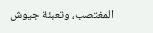المغتصب، وتعبئة جيوش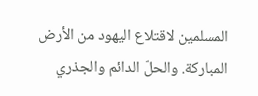المسلمين لاقتلاع اليهود من الأرض المباركة. والحلّ الدائم والجذري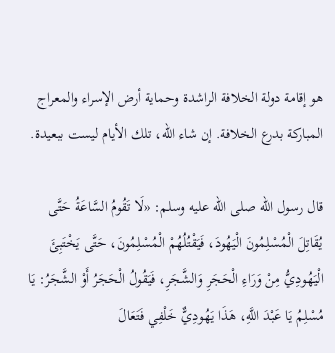هو إقامة دولة الخلافة الراشدة وحماية أرض الإسراء والمعراج المباركة بدرع الخلافة. إن شاء الله، تلك الأيام ليست ببعيدة.

قال رسول الله صلى الله عليه وسلم: «لَا تَقُومُ السَّاعَةُ حَتَّى يُقَاتِلَ الْمُسْلِمُونَ الْيَهُودَ، فَيَقْتُلُهُمْ الْمُسْلِمُونَ، حَتَّى يَخْتَبِئَ الْيَهُودِيُّ مِنْ وَرَاءِ الْحَجَرِ وَالشَّجَرِ، فَيَقُولُ الْحَجَرُ أَوْ الشَّجَرُ: يَا مُسْلِمُ يَا عَبْدَ اللَّهِ، هَذَا يَهُودِيٌّ خَلْفِي فَتَعَالَ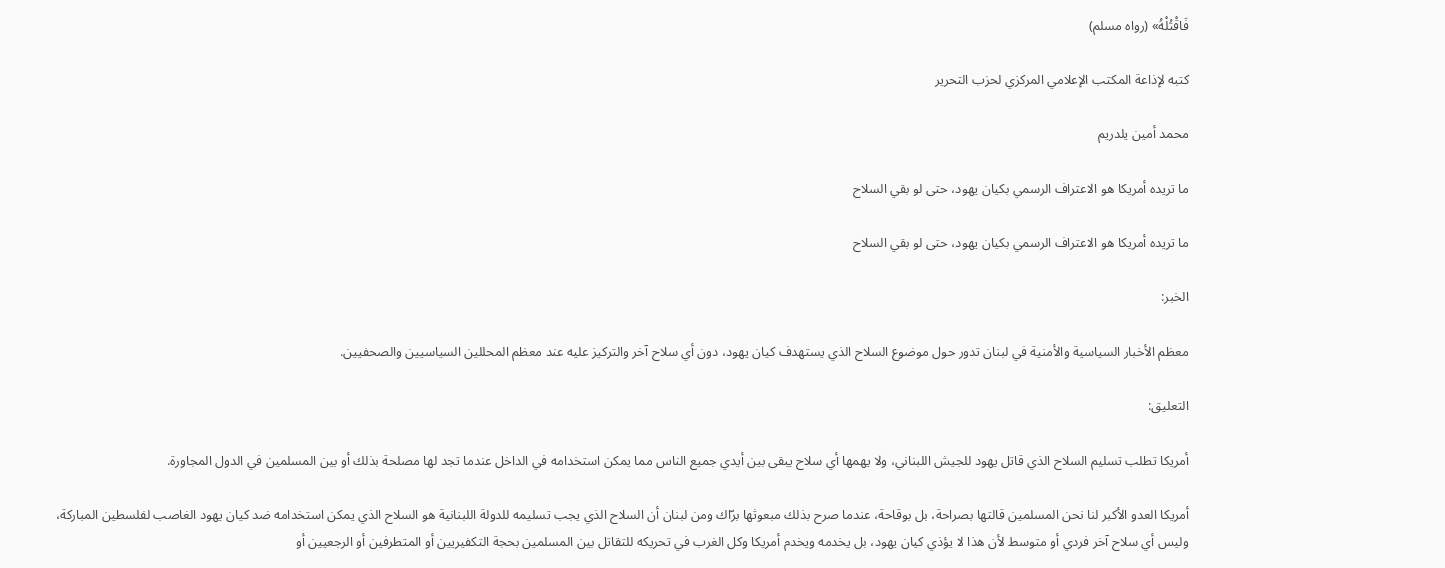فَاقْتُلْهُ» (رواه مسلم)

كتبه لإذاعة المكتب الإعلامي المركزي لحزب التحرير

محمد أمين يلدريم

ما تريده أمريكا هو الاعتراف الرسمي بكيان يهود، حتى لو بقي السلاح

ما تريده أمريكا هو الاعتراف الرسمي بكيان يهود، حتى لو بقي السلاح

الخبر:

معظم الأخبار السياسية والأمنية في لبنان تدور حول موضوع السلاح الذي يستهدف كيان يهود، دون أي سلاح آخر والتركيز عليه عند معظم المحللين السياسيين والصحفيين.

التعليق:

أمريكا تطلب تسليم السلاح الذي قاتل يهود للجيش اللبناني، ولا يهمها أي سلاح يبقى بين أيدي جميع الناس مما يمكن استخدامه في الداخل عندما تجد لها مصلحة بذلك أو بين المسلمين في الدول المجاورة.

أمريكا العدو الأكبر لنا نحن المسلمين قالتها بصراحة، بل بوقاحة، عندما صرح بذلك مبعوثها برّاك ومن لبنان أن السلاح الذي يجب تسليمه للدولة اللبنانية هو السلاح الذي يمكن استخدامه ضد كيان يهود الغاصب لفلسطين المباركة، وليس أي سلاح آخر فردي أو متوسط لأن هذا لا يؤذي كيان يهود، بل يخدمه ويخدم أمريكا وكل الغرب في تحريكه للتقاتل بين المسلمين بحجة التكفيريين أو المتطرفين أو الرجعيين أو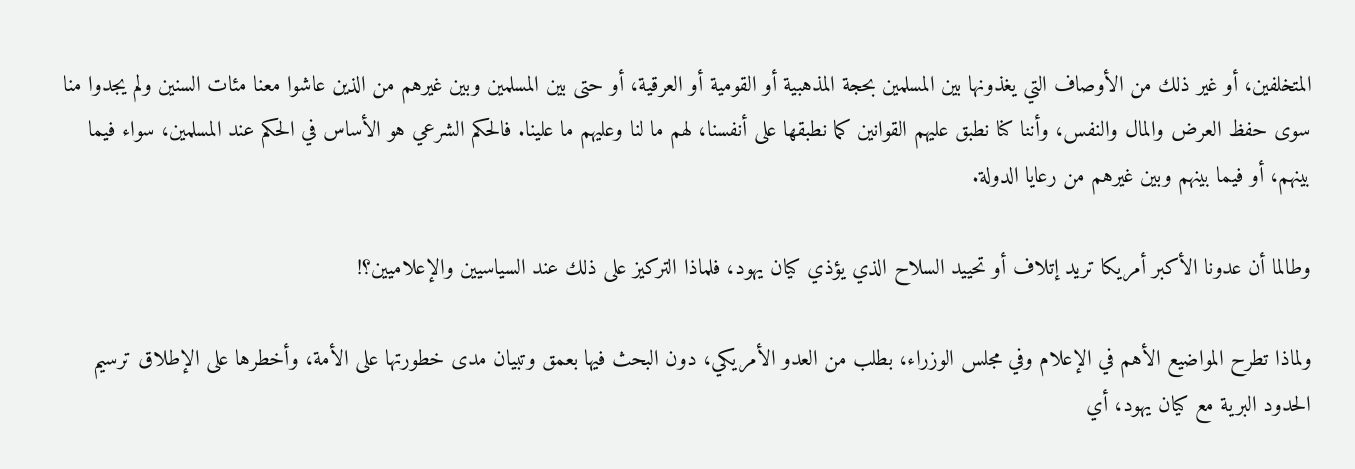المتخلفين، أو غير ذلك من الأوصاف التي يغذونها بين المسلمين بحجة المذهبية أو القومية أو العرقية، أو حتى بين المسلمين وبين غيرهم من الذين عاشوا معنا مئات السنين ولم يجدوا منا سوى حفظ العرض والمال والنفس، وأننا كنا نطبق عليهم القوانين كما نطبقها على أنفسنا، لهم ما لنا وعليهم ما علينا. فالحكم الشرعي هو الأساس في الحكم عند المسلمين، سواء فيما بينهم، أو فيما بينهم وبين غيرهم من رعايا الدولة.

وطالما أن عدونا الأكبر أمريكا تريد إتلاف أو تحييد السلاح الذي يؤذي كيان يهود، فلماذا التركيز على ذلك عند السياسيين والإعلاميين؟!

ولماذا تطرح المواضيع الأهم في الإعلام وفي مجلس الوزراء، بطلب من العدو الأمريكي، دون البحث فيها بعمق وتبيان مدى خطورتها على الأمة، وأخطرها على الإطلاق ترسيم الحدود البرية مع كيان يهود، أي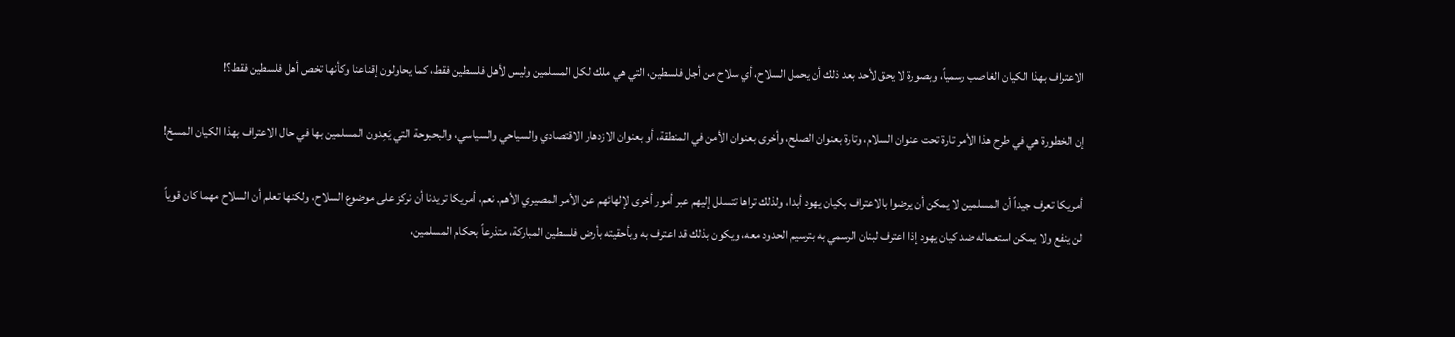الاعتراف بهذا الكيان الغاصب رسمياً، وبصورة لا يحق لأحد بعد ذلك أن يحمل السلاح، أي سلاح من أجل فلسطين، التي هي ملك لكل المسلمين وليس لأهل فلسطين فقط، كما يحاولون إقناعنا وكأنها تخص أهل فلسطين فقط؟!

إن الخطورة هي في طرح هذا الأمر تارة تحت عنوان السلام، وتارة بعنوان الصلح، وأخرى بعنوان الأمن في المنطقة، أو بعنوان الازدهار الاقتصادي والسياحي والسياسي، والبحبوحة التي يَعِدون المسلمين بها في حال الاعتراف بهذا الكيان المسخ!

أمريكا تعرف جيداً أن المسلمين لا يمكن أن يرضوا بالاعتراف بكيان يهود أبدا، ولذلك تراها تتسلل إليهم عبر أمور أخرى لإلهائهم عن الأمر المصيري الأهم. نعم، أمريكا تريدنا أن نركز على موضوع السلاح، ولكنها تعلم أن السلاح مهما كان قوياً لن ينفع ولا يمكن استعماله ضد كيان يهود إذا اعترف لبنان الرسمي به بترسيم الحدود معه، ويكون بذلك قد اعترف به وبأحقيته بأرض فلسطين المباركة، متذرعاً بحكام المسلمين،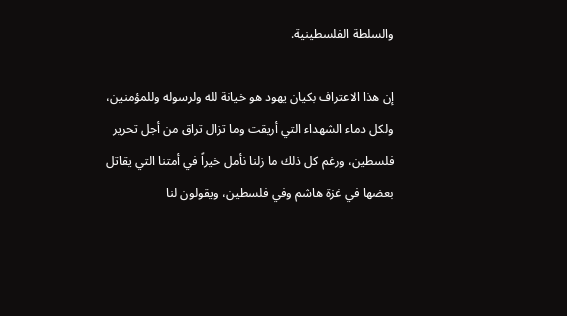والسلطة الفلسطينية.

إن هذا الاعتراف بكيان يهود هو خيانة لله ولرسوله وللمؤمنين، ولكل دماء الشهداء التي أريقت وما تزال تراق من أجل تحرير فلسطين، ورغم كل ذلك ما زلنا نأمل خيراً في أمتنا التي يقاتل بعضها في غزة هاشم وفي فلسطين، ويقولون لنا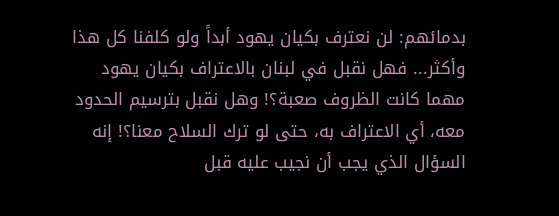بدمائهم: لن نعترف بكيان يهود أبداً ولو كلفنا كل هذا وأكثر... فهل نقبل في لبنان بالاعتراف بكيان يهود مهما كانت الظروف صعبة؟! وهل نقبل بترسيم الحدود معه، أي الاعتراف به، حتى لو ترك السلاح معنا؟! إنه السؤال الذي يجب أن نجيب عليه قبل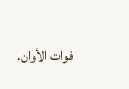فوات الأوان.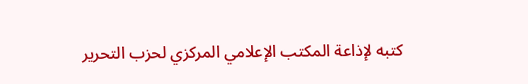كتبه لإذاعة المكتب الإعلامي المركزي لحزب التحرير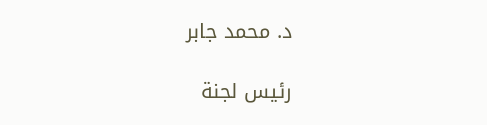د. محمد جابر

رئيس لجنة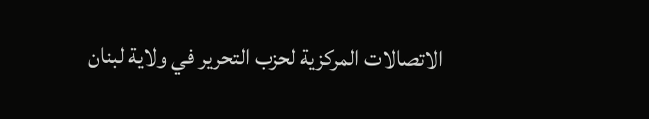الاتصالات المركزية لحزب التحرير في ولاية لبنان